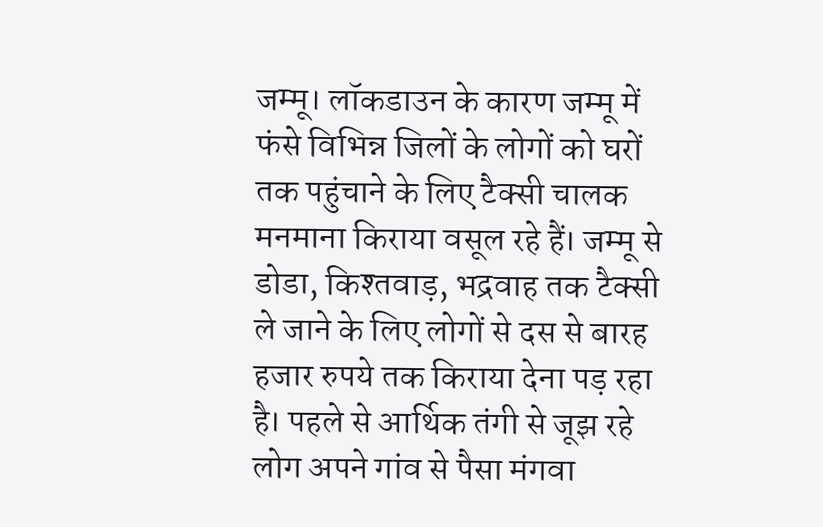जम्मू। लॉकडाउन के कारण जम्मू में फंसे विभिन्न जिलों के लोगों को घरों तक पहुंचाने के लिए टैक्सी चालक मनमाना किराया वसूल रहे हैं। जम्मू से डोडा, किश्तवाड़, भद्रवाह तक टैक्सी ले जाने के लिए लोगों से दस से बारह हजार रुपये तक किराया देना पड़ रहा है। पहले से आर्थिक तंगी से जूझ रहे लोग अपने गांव से पैसा मंगवा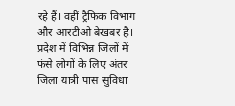रहे हैं। वहीं ट्रैफिक विभाग और आरटीओ बेखबर है।
प्रदेश में विभिन्न जिलों में फंसे लोगों के लिए अंतर जिला यात्री पास सुविधा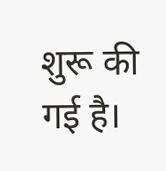शुरू की गई है।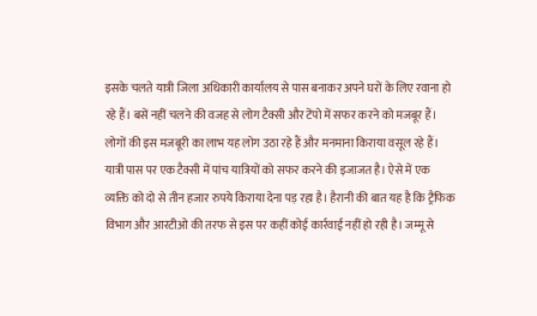इसके चलते यात्री जिला अधिकारी कार्यालय से पास बनाकर अपने घरों के लिए रवाना हो रहे हैं। बसें नहीं चलने की वजह से लोग टैक्सी और टेंपो में सफर करने को मजबूर हैं। लोगों की इस मजबूरी का लाभ यह लोग उठा रहे हैं और मनमाना किराया वसूल रहे हैं। यात्री पास पर एक टैक्सी में पांच यात्रियों को सफर करने की इजाजत है। ऐसे में एक व्यक्ति को दो से तीन हजार रुपये किराया देना पड़ रहा है। हैरानी की बात यह है कि ट्रैफिक विभाग और आरटीओ की तरफ से इस पर कहीं कोई कार्रवाई नहीं हो रही है। जम्मू से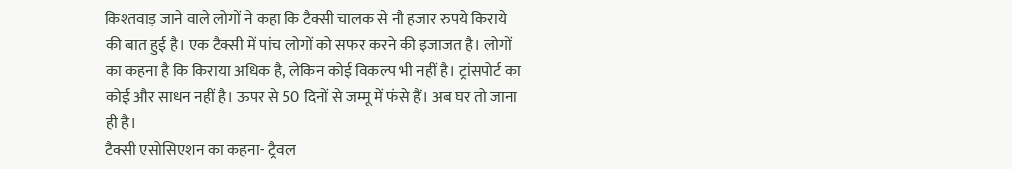किश्तवाड़ जाने वाले लोगों ने कहा कि टैक्सी चालक से नौ हजार रुपये किराये की बात हुई है। एक टैक्सी में पांच लोगों को सफर करने की इजाजत है। लोगों का कहना है कि किराया अधिक है, लेकिन कोई विकल्प भी नहीं है। ट्रांसपोर्ट का कोई और साधन नहीं है। ऊपर से 50 दिनों से जम्मू में फंसे हैं। अब घर तो जाना ही है।
टैक्सी एसोसिएशन का कहना- ट्रैवल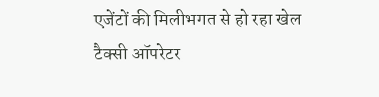एजेंटों की मिलीभगत से हो रहा खेल
टैक्सी ऑपरेटर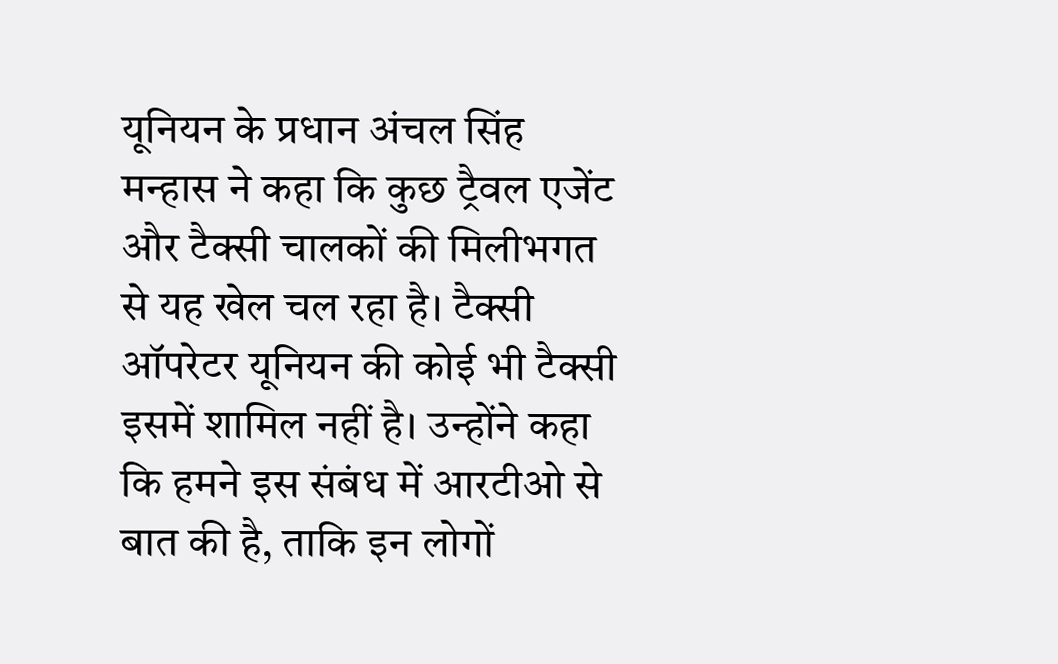यूनियन के प्रधान अंचल सिंह मन्हास ने कहा कि कुछ ट्रैवल एजेंट और टैक्सी चालकों की मिलीभगत से यह खेल चल रहा है। टैक्सी ऑपरेटर यूनियन की कोई भी टैक्सी इसमें शामिल नहीं है। उन्होंने कहा कि हमने इस संबंध में आरटीओ से बात की है, ताकि इन लोगों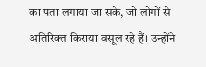का पता लगाया जा सके, जो लोगों से अतिरिक्त किराया वसूल रहे हैं। उन्होंने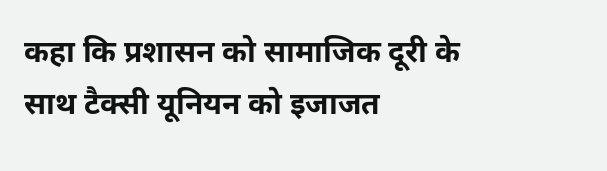कहा कि प्रशासन को सामाजिक दूरी के साथ टैक्सी यूनियन को इजाजत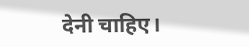देनी चाहिए।